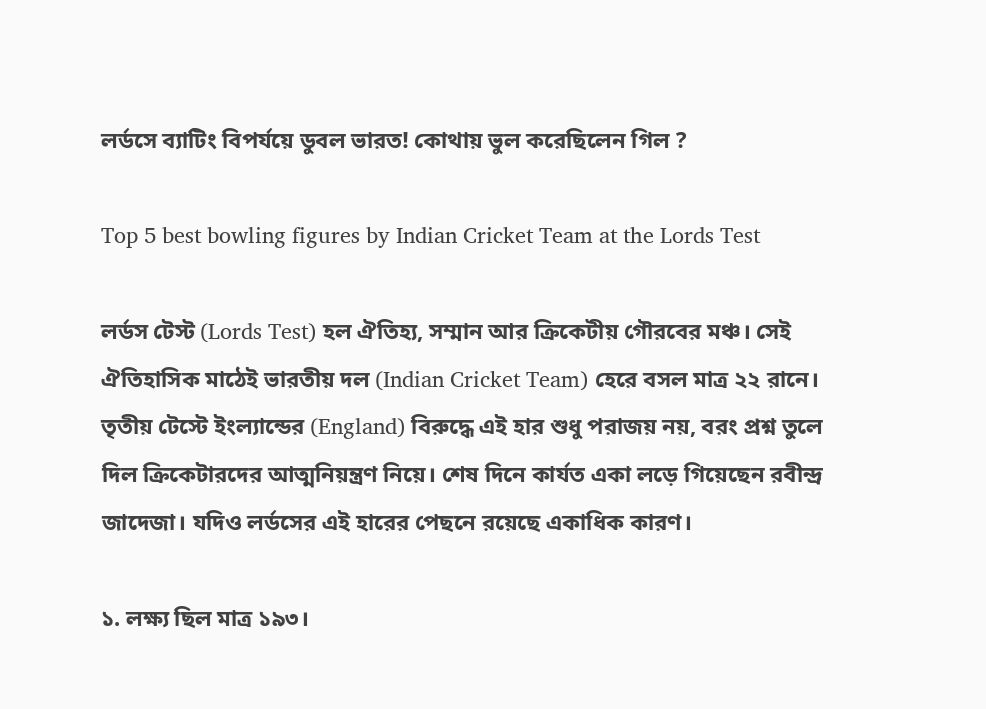লর্ডসে ব্যাটিং বিপর্যয়ে ডুবল ভারত! কোথায় ভুল করেছিলেন গিল ?

Top 5 best bowling figures by Indian Cricket Team at the Lords Test

লর্ডস টেস্ট (Lords Test) হল ঐতিহ্য, সম্মান আর ক্রিকেটীয় গৌরবের মঞ্চ। সেই ঐতিহাসিক মাঠেই ভারতীয় দল (Indian Cricket Team) হেরে বসল মাত্র ২২ রানে। তৃতীয় টেস্টে ইংল্যান্ডের (England) বিরুদ্ধে এই হার শুধু পরাজয় নয়, বরং প্রশ্ন তুলে দিল ক্রিকেটারদের আত্মনিয়ন্ত্রণ নিয়ে। শেষ দিনে কার্যত একা লড়ে গিয়েছেন রবীন্দ্র জাদেজা। যদিও লর্ডসের এই হারের পেছনে রয়েছে একাধিক কারণ।

১. লক্ষ্য ছিল মাত্র ১৯৩।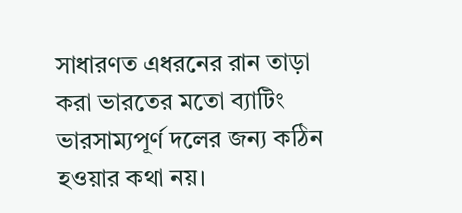সাধারণত এধরনের রান তাড়া করা ভারতের মতো ব্যাটিং ভারসাম্যপূর্ণ দলের জন্য কঠিন হওয়ার কথা নয়।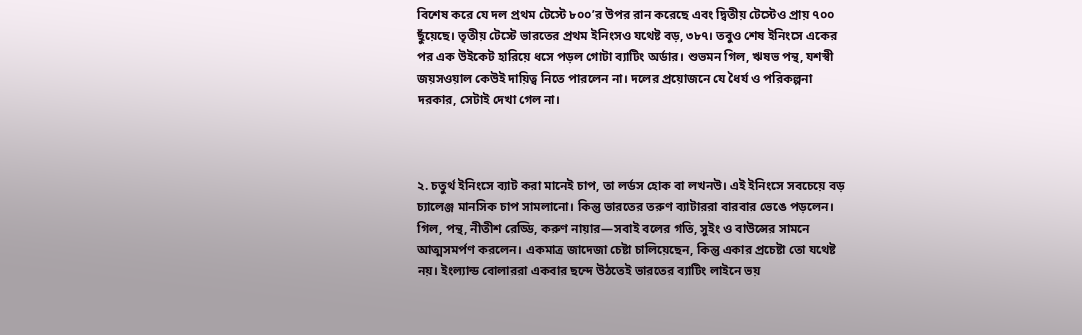বিশেষ করে যে দল প্রথম টেস্টে ৮০০’র উপর রান করেছে এবং দ্বিতীয় টেস্টেও প্রায় ৭০০ ছুঁয়েছে। তৃতীয় টেস্টে ভারতের প্রথম ইনিংসও যথেষ্ট বড়, ৩৮৭। তবুও শেষ ইনিংসে একের পর এক উইকেট হারিয়ে ধসে পড়ল গোটা ব্যাটিং অর্ডার। শুভমন গিল, ঋষভ পন্থ, যশস্বী জয়সওয়াল কেউই দায়িত্ব নিতে পারলেন না। দলের প্রয়োজনে যে ধৈর্য ও পরিকল্পনা দরকার, সেটাই দেখা গেল না।



২. চতুর্থ ইনিংসে ব্যাট করা মানেই চাপ, তা লর্ডস হোক বা লখনউ। এই ইনিংসে সবচেয়ে বড় চ্যালেঞ্জ মানসিক চাপ সামলানো। কিন্তু ভারতের তরুণ ব্যাটাররা বারবার ভেঙে পড়লেন। গিল, পন্থ, নীতীশ রেড্ডি, করুণ নায়ার—সবাই বলের গতি, সুইং ও বাউন্সের সামনে আত্মসমর্পণ করলেন। একমাত্র জাদেজা চেষ্টা চালিয়েছেন, কিন্তু একার প্রচেষ্টা তো যথেষ্ট নয়। ইংল্যান্ড বোলাররা একবার ছন্দে উঠতেই ভারতের ব্যাটিং লাইনে ভয়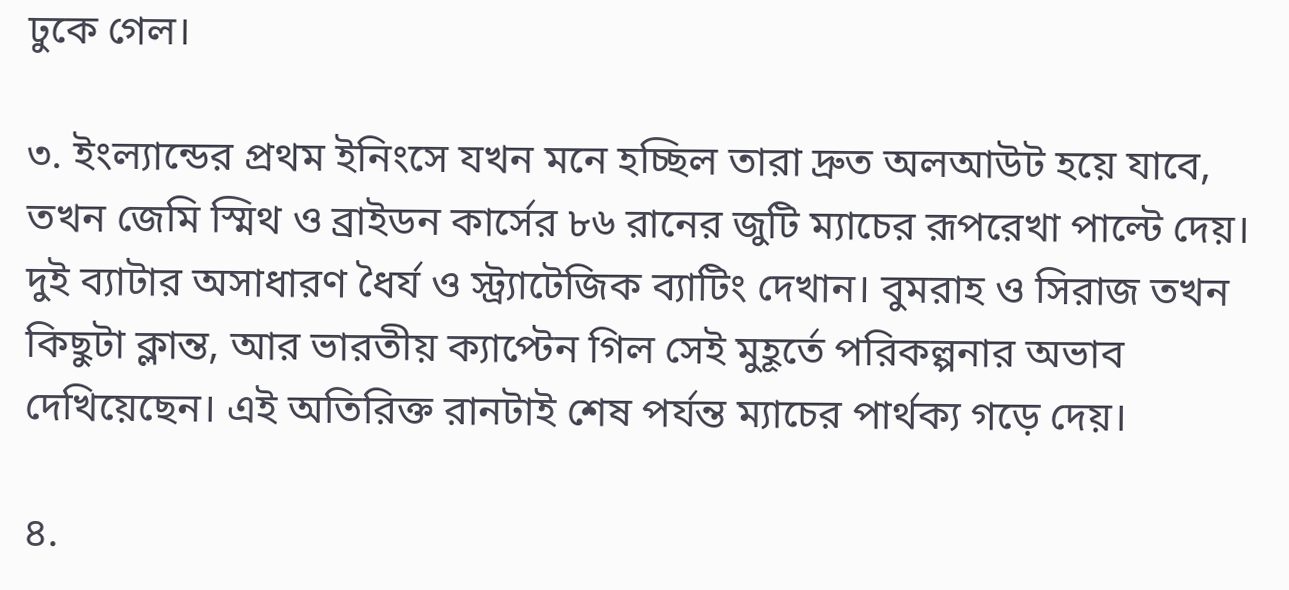ঢুকে গেল।

৩. ইংল্যান্ডের প্রথম ইনিংসে যখন মনে হচ্ছিল তারা দ্রুত অলআউট হয়ে যাবে, তখন জেমি স্মিথ ও ব্রাইডন কার্সের ৮৬ রানের জুটি ম্যাচের রূপরেখা পাল্টে দেয়। দুই ব্যাটার অসাধারণ ধৈর্য ও স্ট্র্যাটেজিক ব্যাটিং দেখান। বুমরাহ ও সিরাজ তখন কিছুটা ক্লান্ত, আর ভারতীয় ক্যাপ্টেন গিল সেই মুহূর্তে পরিকল্পনার অভাব দেখিয়েছেন। এই অতিরিক্ত রানটাই শেষ পর্যন্ত ম্যাচের পার্থক্য গড়ে দেয়।

৪.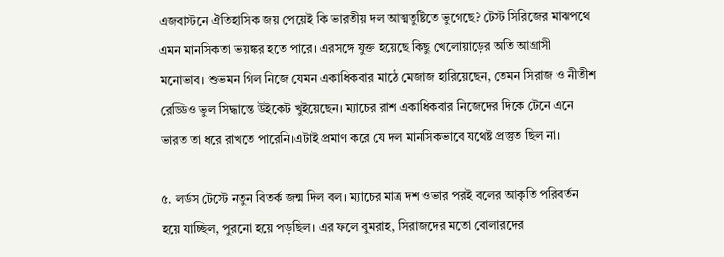এজবাস্টনে ঐতিহাসিক জয় পেয়েই কি ভারতীয় দল আত্মতুষ্টিতে ভুগেছে? টেস্ট সিরিজের মাঝপথে এমন মানসিকতা ভয়ঙ্কর হতে পারে। এরসঙ্গে যুক্ত হয়েছে কিছু খেলোয়াড়ের অতি আগ্রাসী মনোভাব। শুভমন গিল নিজে যেমন একাধিকবার মাঠে মেজাজ হারিয়েছেন, তেমন সিরাজ ও নীতীশ রেড্ডিও ভুল সিদ্ধান্তে উইকেট খুইয়েছেন। ম্যাচের রাশ একাধিকবার নিজেদের দিকে টেনে এনে ভারত তা ধরে রাখতে পারেনি।এটাই প্রমাণ করে যে দল মানসিকভাবে যথেষ্ট প্রস্তুত ছিল না।

৫. লর্ডস টেস্টে নতুন বিতর্ক জন্ম দিল বল। ম্যাচের মাত্র দশ ওভার পরই বলের আকৃতি পরিবর্তন হয়ে যাচ্ছিল, পুরনো হয়ে পড়ছিল। এর ফলে বুমরাহ, সিরাজদের মতো বোলারদের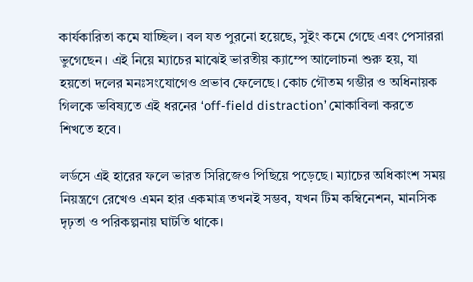কার্যকারিতা কমে যাচ্ছিল। বল যত পুরনো হয়েছে, সুইং কমে গেছে এবং পেসাররা ভুগেছেন। এই নিয়ে ম্যাচের মাঝেই ভারতীয় ক্যাম্পে আলোচনা শুরু হয়, যা হয়তো দলের মনঃসংযোগেও প্রভাব ফেলেছে। কোচ গৌতম গম্ভীর ও অধিনায়ক গিলকে ভবিষ্যতে এই ধরনের ‘off-field distraction’ মোকাবিলা করতে শিখতে হবে।

লর্ডসে এই হারের ফলে ভারত সিরিজেও পিছিয়ে পড়েছে। ম্যাচের অধিকাংশ সময় নিয়ন্ত্রণে রেখেও এমন হার একমাত্র তখনই সম্ভব, যখন টিম কম্বিনেশন, মানসিক দৃঢ়তা ও পরিকল্পনায় ঘাটতি থাকে।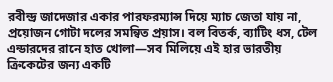রবীন্দ্র জাদেজার একার পারফরম্যান্স দিয়ে ম্যাচ জেতা যায় না, প্রয়োজন গোটা দলের সমন্বিত প্রয়াস। বল বিতর্ক, ব্যাটিং ধস, টেল এন্ডারদের রানে হাত খোলা—সব মিলিয়ে এই হার ভারতীয় ক্রিকেটের জন্য একটি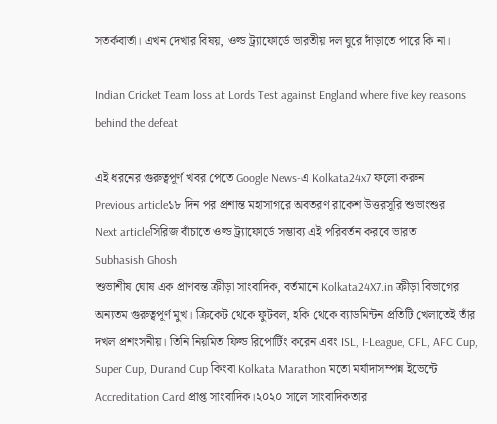সতর্কবার্তা। এখন দেখার বিষয়, ওল্ড ট্র্যাফোর্ডে ভারতীয় দল ঘুরে দাঁড়াতে পারে কি না।

Indian Cricket Team loss at Lords Test against England where five key reasons behind the defeat

এই ধরনের গুরুত্বপূর্ণ খবর পেতে Google News-এ Kolkata24x7 ফলো করুন
Previous article১৮ দিন পর প্রশান্ত মহাসাগরে অবতরণ রাকেশ উত্তরসূরি শুভাংশুর
Next articleসিরিজ বাঁচাতে ওল্ড ট্র্যাফোর্ডে সম্ভাব্য এই পরিবর্তন করবে ভারত
Subhasish Ghosh
শুভাশীষ ঘোষ এক প্রাণবন্ত ক্রীড়া সাংবাদিক, বর্তমানে Kolkata24X7.in ক্রীড়া বিভাগের অন্যতম গুরুত্বপূর্ণ মুখ। ক্রিকেট থেকে ফুটবল, হকি থেকে ব্যাডমিন্টন প্রতিটি খেলাতেই তাঁর দখল প্রশংসনীয়। তিনি নিয়মিত ফিল্ড রিপোর্টিং করেন এবং ISL, I-League, CFL, AFC Cup, Super Cup, Durand Cup কিংবা Kolkata Marathon মতো মর্যাদাসম্পন্ন ইভেন্টে Accreditation Card প্রাপ্ত সাংবাদিক।২০২০ সালে সাংবাদিকতার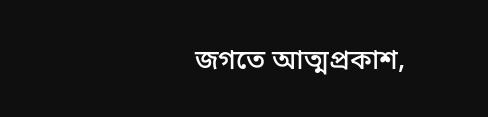জগতে আত্মপ্রকাশ,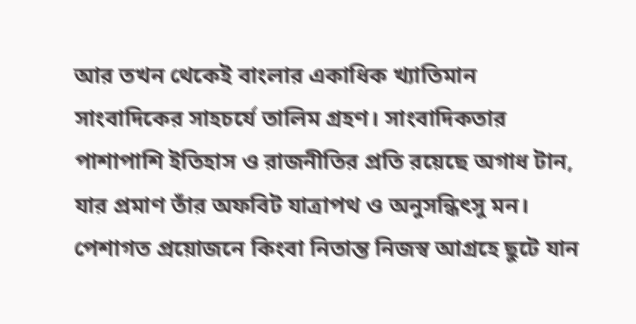আর তখন থেকেই বাংলার একাধিক খ্যাতিমান সাংবাদিকের সাহচর্যে তালিম গ্রহণ। সাংবাদিকতার পাশাপাশি ইতিহাস ও রাজনীতির প্রতি রয়েছে অগাধ টান, যার প্রমাণ তাঁর অফবিট যাত্রাপথ ও অনুসন্ধিৎসু মন। পেশাগত প্রয়োজনে কিংবা নিতান্ত নিজস্ব আগ্রহে ছুটে যান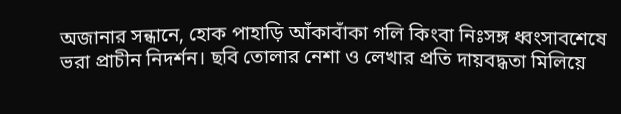অজানার সন্ধানে, হোক পাহাড়ি আঁকাবাঁকা গলি কিংবা নিঃসঙ্গ ধ্বংসাবশেষে ভরা প্রাচীন নিদর্শন। ছবি তোলার নেশা ও লেখার প্রতি দায়বদ্ধতা মিলিয়ে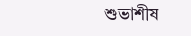শুভাশীষ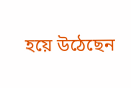হয়ে উঠেছেন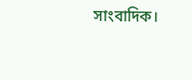সাংবাদিক।